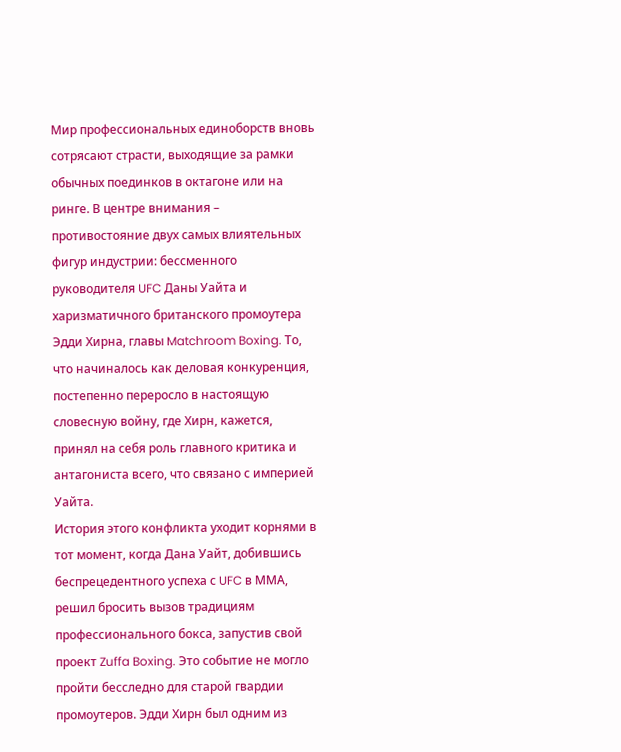Мир профессиональных единоборств вновь сотрясают страсти, выходящие за рамки обычных поединков в октагоне или на ринге. В центре внимания – противостояние двух самых влиятельных фигур индустрии: бессменного руководителя UFC Даны Уайта и харизматичного британского промоутера Эдди Хирна, главы Matchroom Boxing. То, что начиналось как деловая конкуренция, постепенно переросло в настоящую словесную войну, где Хирн, кажется, принял на себя роль главного критика и антагониста всего, что связано с империей Уайта.
История этого конфликта уходит корнями в тот момент, когда Дана Уайт, добившись беспрецедентного успеха с UFC в ММА, решил бросить вызов традициям профессионального бокса, запустив свой проект Zuffa Boxing. Это событие не могло пройти бесследно для старой гвардии промоутеров. Эдди Хирн был одним из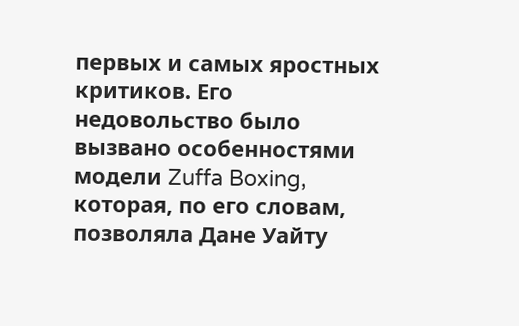первых и самых яростных критиков. Его недовольство было вызвано особенностями модели Zuffa Boxing, которая, по его словам, позволяла Дане Уайту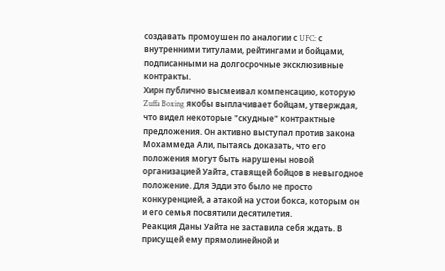создавать промоушен по аналогии с UFC: с внутренними титулами, рейтингами и бойцами, подписанными на долгосрочные эксклюзивные контракты.
Хирн публично высмеивал компенсацию, которую Zuffa Boxing якобы выплачивает бойцам, утверждая, что видел некоторые "скудные" контрактные предложения. Он активно выступал против закона Мохаммеда Али, пытаясь доказать, что его положения могут быть нарушены новой организацией Уайта, ставящей бойцов в невыгодное положение. Для Эдди это было не просто конкуренцией, а атакой на устои бокса, которым он и его семья посвятили десятилетия.
Реакция Даны Уайта не заставила себя ждать. В присущей ему прямолинейной и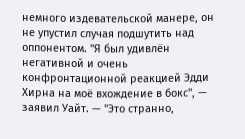немного издевательской манере, он не упустил случая подшутить над оппонентом. "Я был удивлён негативной и очень конфронтационной реакцией Эдди Хирна на моё вхождение в бокс", — заявил Уайт. — "Это странно,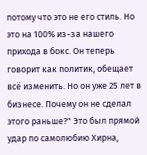потому что это не его стиль. Но это на 100% из-за нашего прихода в бокс. Он теперь говорит как политик, обещает всё изменить. Но он уже 25 лет в бизнесе. Почему он не сделал этого раньше?" Это был прямой удар по самолюбию Хирна,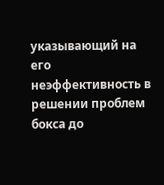указывающий на его неэффективность в решении проблем бокса до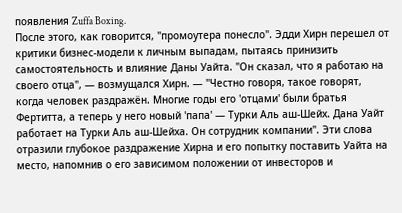появления Zuffa Boxing.
После этого, как говорится, "промоутера понесло". Эдди Хирн перешел от критики бизнес-модели к личным выпадам, пытаясь принизить самостоятельность и влияние Даны Уайта. "Он сказал, что я работаю на своего отца", — возмущался Хирн. — "Честно говоря, такое говорят, когда человек раздражён. Многие годы его 'отцами' были братья Фертитта, а теперь у него новый 'папа' — Турки Аль аш-Шейх. Дана Уайт работает на Турки Аль аш-Шейха. Он сотрудник компании". Эти слова отразили глубокое раздражение Хирна и его попытку поставить Уайта на место, напомнив о его зависимом положении от инвесторов и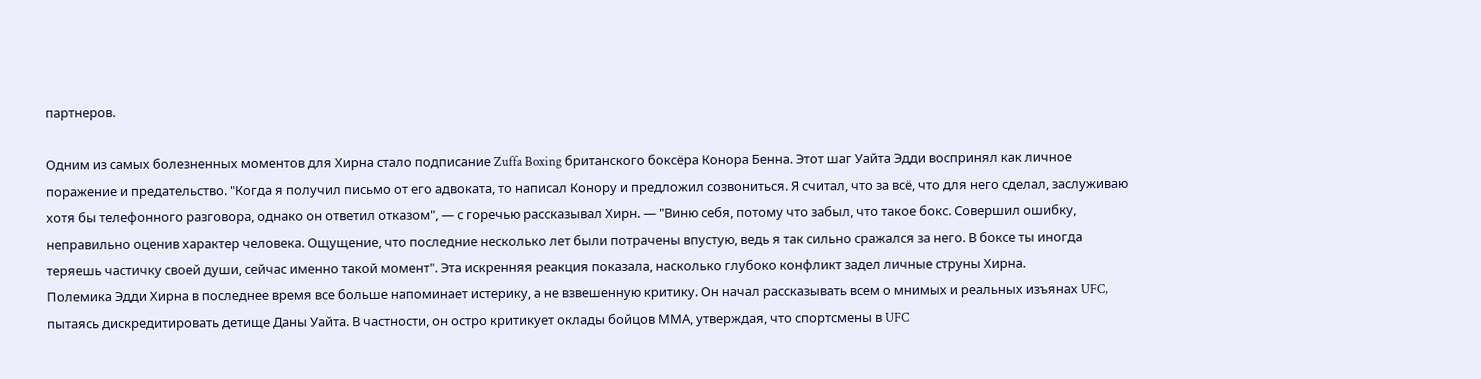партнеров.

Одним из самых болезненных моментов для Хирна стало подписание Zuffa Boxing британского боксёра Конора Бенна. Этот шаг Уайта Эдди воспринял как личное поражение и предательство. "Когда я получил письмо от его адвоката, то написал Конору и предложил созвониться. Я считал, что за всё, что для него сделал, заслуживаю хотя бы телефонного разговора, однако он ответил отказом", — с горечью рассказывал Хирн. — "Виню себя, потому что забыл, что такое бокс. Совершил ошибку, неправильно оценив характер человека. Ощущение, что последние несколько лет были потрачены впустую, ведь я так сильно сражался за него. В боксе ты иногда теряешь частичку своей души, сейчас именно такой момент". Эта искренняя реакция показала, насколько глубоко конфликт задел личные струны Хирна.
Полемика Эдди Хирна в последнее время все больше напоминает истерику, а не взвешенную критику. Он начал рассказывать всем о мнимых и реальных изъянах UFC, пытаясь дискредитировать детище Даны Уайта. В частности, он остро критикует оклады бойцов ММА, утверждая, что спортсмены в UFC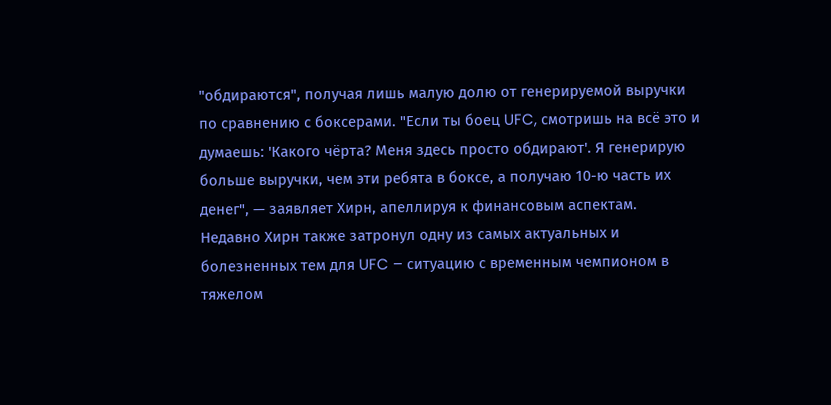"обдираются", получая лишь малую долю от генерируемой выручки по сравнению с боксерами. "Если ты боец UFC, смотришь на всё это и думаешь: 'Какого чёрта? Меня здесь просто обдирают'. Я генерирую больше выручки, чем эти ребята в боксе, а получаю 10-ю часть их денег", — заявляет Хирн, апеллируя к финансовым аспектам.
Недавно Хирн также затронул одну из самых актуальных и болезненных тем для UFC – ситуацию с временным чемпионом в тяжелом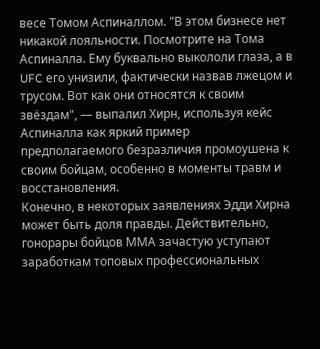весе Томом Аспиналлом. "В этом бизнесе нет никакой лояльности. Посмотрите на Тома Аспиналла. Ему буквально выкололи глаза, а в UFC его унизили, фактически назвав лжецом и трусом. Вот как они относятся к своим звёздам", — выпалил Хирн, используя кейс Аспиналла как яркий пример предполагаемого безразличия промоушена к своим бойцам, особенно в моменты травм и восстановления.
Конечно, в некоторых заявлениях Эдди Хирна может быть доля правды. Действительно, гонорары бойцов ММА зачастую уступают заработкам топовых профессиональных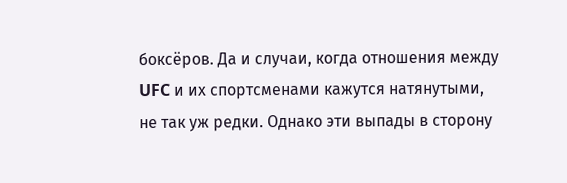боксёров. Да и случаи, когда отношения между UFC и их спортсменами кажутся натянутыми, не так уж редки. Однако эти выпады в сторону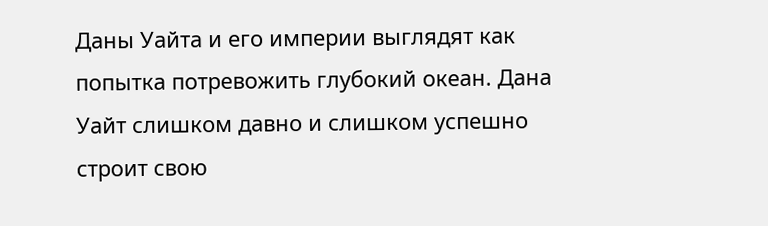Даны Уайта и его империи выглядят как попытка потревожить глубокий океан. Дана Уайт слишком давно и слишком успешно строит свою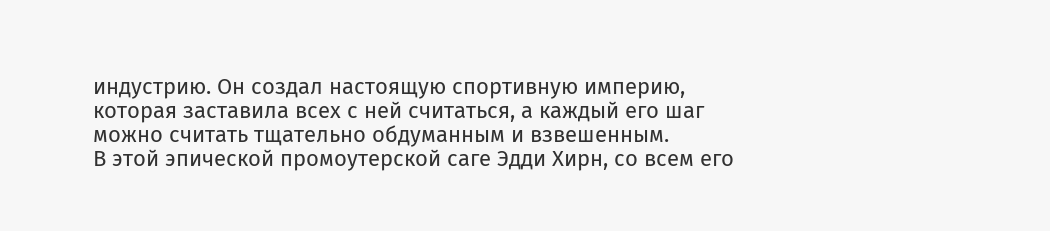индустрию. Он создал настоящую спортивную империю, которая заставила всех с ней считаться, а каждый его шаг можно считать тщательно обдуманным и взвешенным.
В этой эпической промоутерской саге Эдди Хирн, со всем его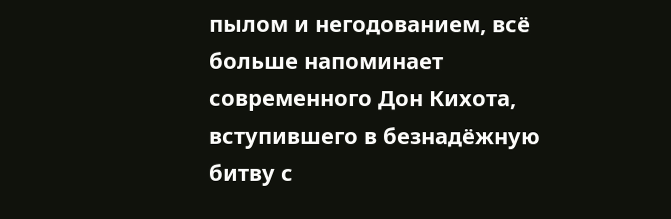пылом и негодованием, всё больше напоминает современного Дон Кихота, вступившего в безнадёжную битву с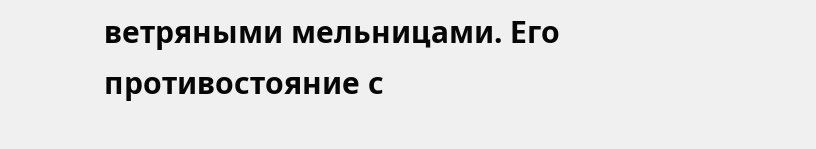ветряными мельницами. Его противостояние с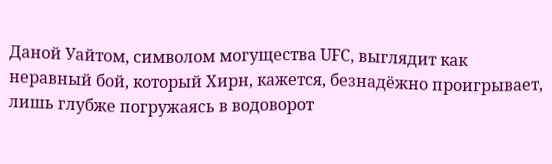Даной Уайтом, символом могущества UFC, выглядит как неравный бой, который Хирн, кажется, безнадёжно проигрывает, лишь глубже погружаясь в водоворот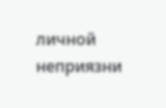личной неприязни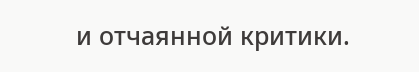и отчаянной критики.